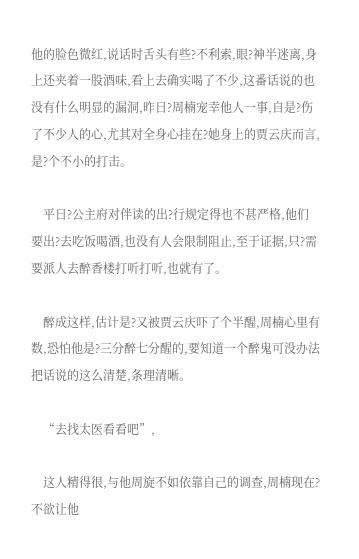他的脸色微红,说话时舌头有些?不利索,眼?神半迷离,身上还夹着一股酒味,看上去确实喝了不少,这番话说的也没有什么明显的漏洞,昨日?周楠宠幸他人一事,自是?伤了不少人的心,尤其对全身心挂在?她身上的贾云庆而言,是?个不小的打击。

    平日?公主府对伴读的出?行规定得也不甚严格,他们要出?去吃饭喝酒,也没有人会限制阻止,至于证据,只?需要派人去醉香楼打听打听,也就有了。

    醉成这样,估计是?又被贾云庆吓了个半醒,周楠心里有数,恐怕他是?三分醉七分醒的,要知道一个醉鬼可没办法把话说的这么清楚,条理清晰。

    “去找太医看看吧”,

    这人精得很,与他周旋不如依靠自己的调查,周楠现在?不欲让他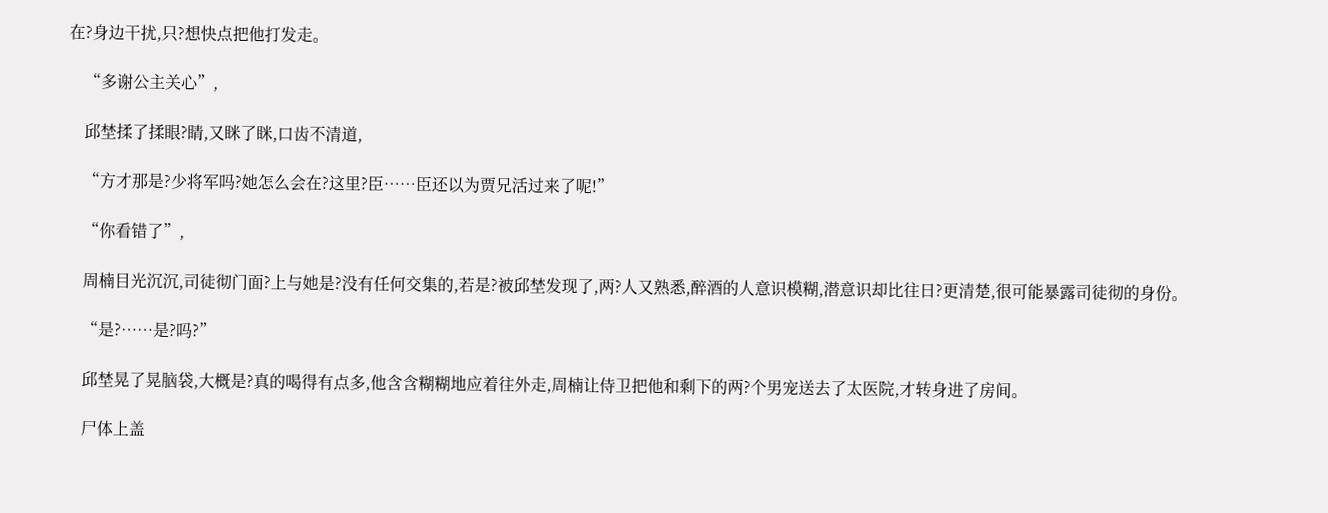在?身边干扰,只?想快点把他打发走。

    “多谢公主关心”,

    邱埜揉了揉眼?睛,又眯了眯,口齿不清道,

    “方才那是?少将军吗?她怎么会在?这里?臣……臣还以为贾兄活过来了呢!”

    “你看错了”,

    周楠目光沉沉,司徒彻门面?上与她是?没有任何交集的,若是?被邱埜发现了,两?人又熟悉,醉酒的人意识模糊,潜意识却比往日?更清楚,很可能暴露司徒彻的身份。

    “是?……是?吗?”

    邱埜晃了晃脑袋,大概是?真的喝得有点多,他含含糊糊地应着往外走,周楠让侍卫把他和剩下的两?个男宠送去了太医院,才转身进了房间。

    尸体上盖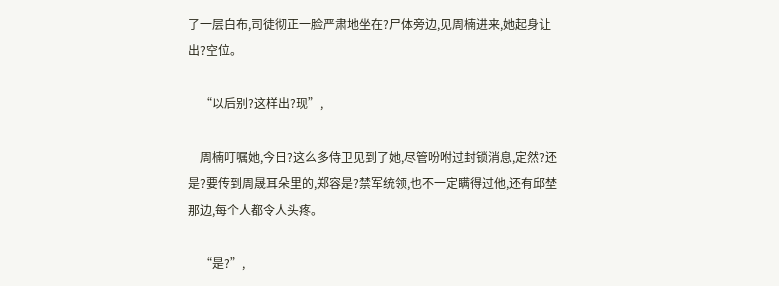了一层白布,司徒彻正一脸严肃地坐在?尸体旁边,见周楠进来,她起身让出?空位。

    “以后别?这样出?现”,

    周楠叮嘱她,今日?这么多侍卫见到了她,尽管吩咐过封锁消息,定然?还是?要传到周晟耳朵里的,郑容是?禁军统领,也不一定瞒得过他,还有邱埜那边,每个人都令人头疼。

    “是?”,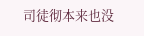司徒彻本来也没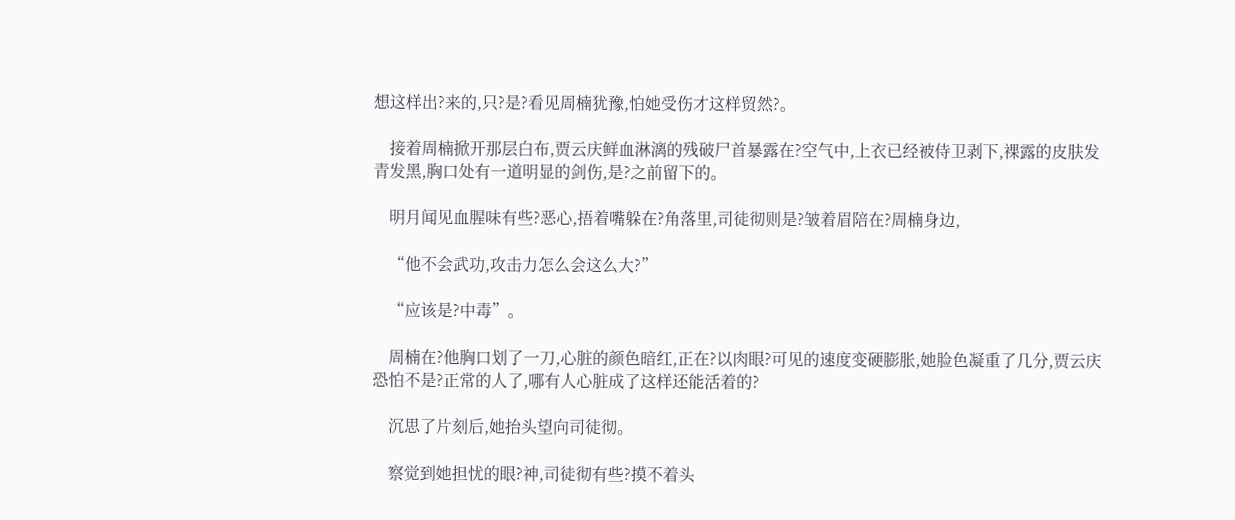想这样出?来的,只?是?看见周楠犹豫,怕她受伤才这样贸然?。

    接着周楠掀开那层白布,贾云庆鲜血淋漓的残破尸首暴露在?空气中,上衣已经被侍卫剥下,裸露的皮肤发青发黑,胸口处有一道明显的剑伤,是?之前留下的。

    明月闻见血腥味有些?恶心,捂着嘴躲在?角落里,司徒彻则是?皱着眉陪在?周楠身边,

    “他不会武功,攻击力怎么会这么大?”

    “应该是?中毒”。

    周楠在?他胸口划了一刀,心脏的颜色暗红,正在?以肉眼?可见的速度变硬膨胀,她脸色凝重了几分,贾云庆恐怕不是?正常的人了,哪有人心脏成了这样还能活着的?

    沉思了片刻后,她抬头望向司徒彻。

    察觉到她担忧的眼?神,司徒彻有些?摸不着头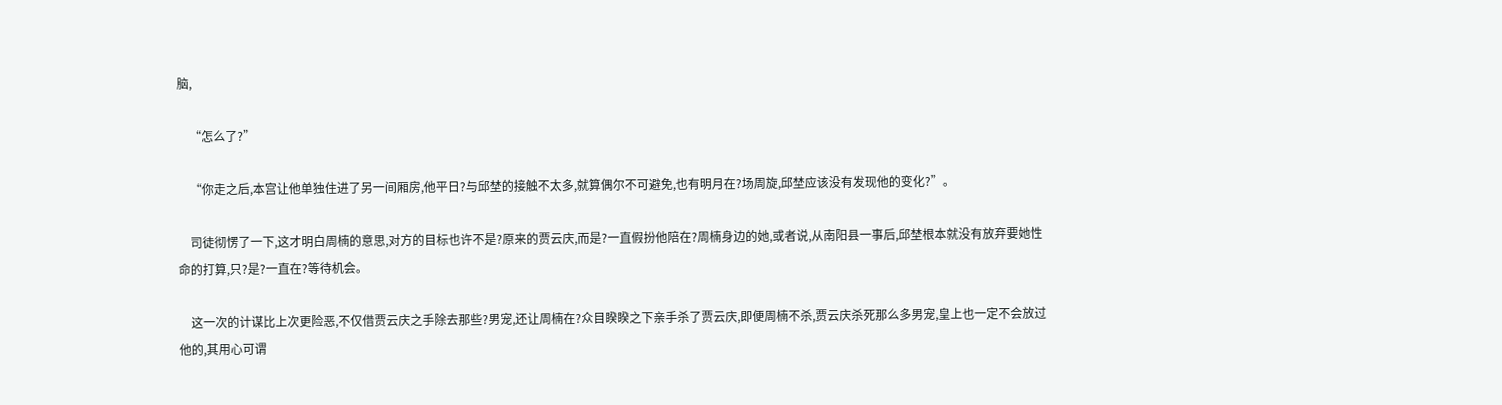脑,

    “怎么了?”

    “你走之后,本宫让他单独住进了另一间厢房,他平日?与邱埜的接触不太多,就算偶尔不可避免,也有明月在?场周旋,邱埜应该没有发现他的变化?”。

    司徒彻愣了一下,这才明白周楠的意思,对方的目标也许不是?原来的贾云庆,而是?一直假扮他陪在?周楠身边的她,或者说,从南阳县一事后,邱埜根本就没有放弃要她性命的打算,只?是?一直在?等待机会。

    这一次的计谋比上次更险恶,不仅借贾云庆之手除去那些?男宠,还让周楠在?众目睽睽之下亲手杀了贾云庆,即便周楠不杀,贾云庆杀死那么多男宠,皇上也一定不会放过他的,其用心可谓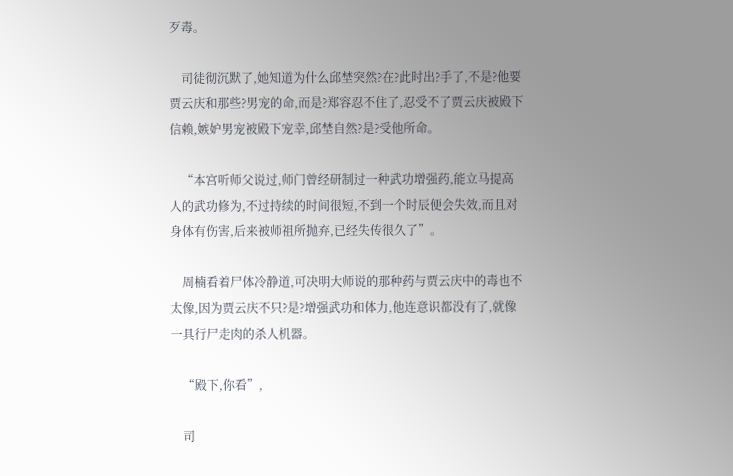歹毒。

    司徒彻沉默了,她知道为什么邱埜突然?在?此时出?手了,不是?他要贾云庆和那些?男宠的命,而是?郑容忍不住了,忍受不了贾云庆被殿下信赖,嫉妒男宠被殿下宠幸,邱埜自然?是?受他所命。

    “本宫听师父说过,师门曾经研制过一种武功增强药,能立马提高人的武功修为,不过持续的时间很短,不到一个时辰便会失效,而且对身体有伤害,后来被师祖所抛弃,已经失传很久了”。

    周楠看着尸体冷静道,可决明大师说的那种药与贾云庆中的毒也不太像,因为贾云庆不只?是?增强武功和体力,他连意识都没有了,就像一具行尸走肉的杀人机器。

    “殿下,你看”,

    司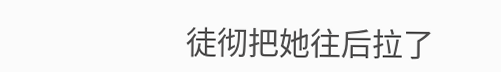徒彻把她往后拉了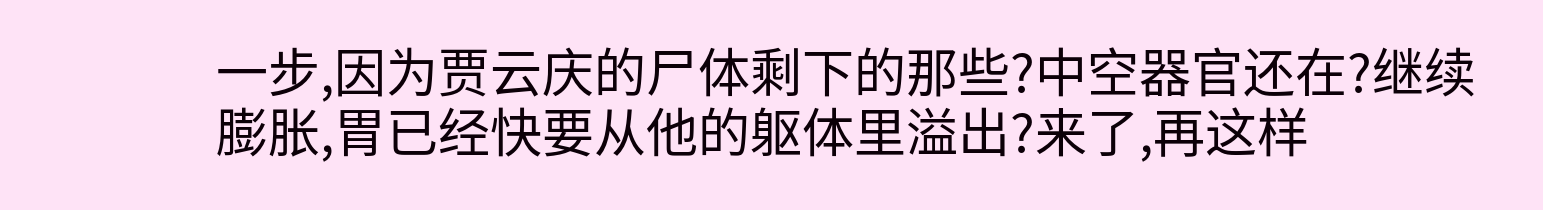一步,因为贾云庆的尸体剩下的那些?中空器官还在?继续膨胀,胃已经快要从他的躯体里溢出?来了,再这样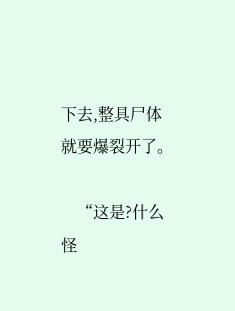下去,整具尸体就要爆裂开了。

    “这是?什么怪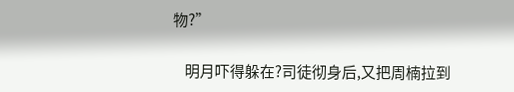物?”

    明月吓得躲在?司徒彻身后,又把周楠拉到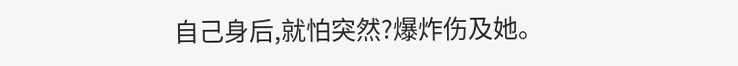自己身后,就怕突然?爆炸伤及她。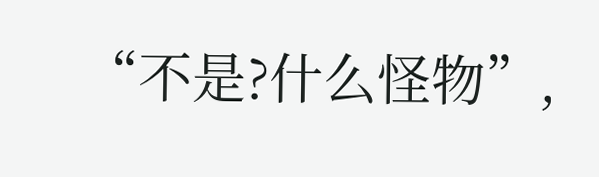“不是?什么怪物”,